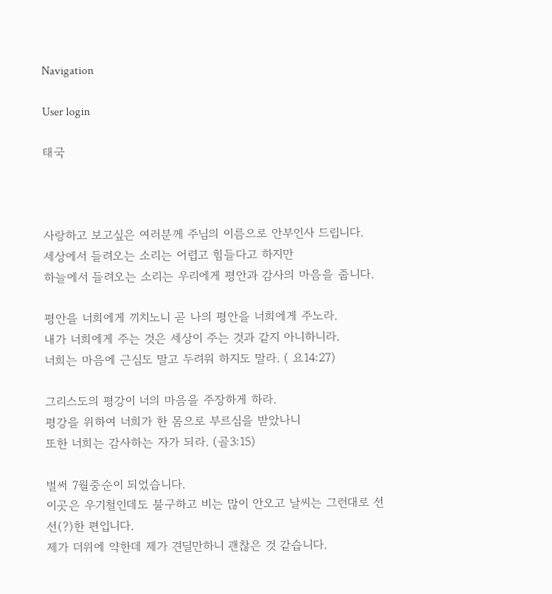Navigation

User login

태국



사랑하고 보고싶은 여러분께 주님의 이름으로 안부인사 드립니다.
세상에서 들려오는 소리는 어렵고 힘들다고 하지만
하늘에서 들려오는 소리는 우리에게 평안과 감사의 마음을 줍니다.

평안을 너희에게 끼치노니 곧 나의 평안을 너희에게 주노라.
내가 너희에게 주는 것은 세상이 주는 것과 같지 아니하니라.
너희는 마음에 근심도 말고 두려워 하지도 말라. ( 요14:27)

그리스도의 평강이 너의 마음을 주장하게 하라.
평강을 위하여 너희가 한 몸으로 부르심을 받았나니
또한 너희는 감사하는 자가 되라. (골3:15)

벌써 7월중순이 되었습니다.
이곳은 우기철인데도 불구하고 비는 많이 안오고 날씨는 그런대로 선선(?)한 편입니다.
제가 더위에 약한데 제가 견딜만하니 괜찮은 것 같습니다.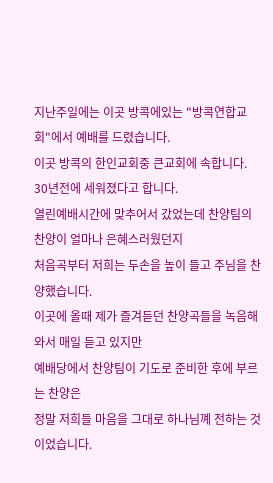지난주일에는 이곳 방콕에있는 "방콕연합교회"에서 예배를 드렸습니다.
이곳 방콕의 한인교회중 큰교회에 속합니다. 30년전에 세워졌다고 합니다.
열린예배시간에 맞추어서 갔었는데 찬양팀의 찬양이 얼마나 은혜스러웠던지
처음곡부터 저희는 두손을 높이 들고 주님을 찬양했습니다.
이곳에 올때 제가 즐겨듣던 찬양곡들을 녹음해와서 매일 듣고 있지만
예배당에서 찬양팀이 기도로 준비한 후에 부르는 찬양은
정말 저희들 마음을 그대로 하나님꼐 전하는 것이었습니다.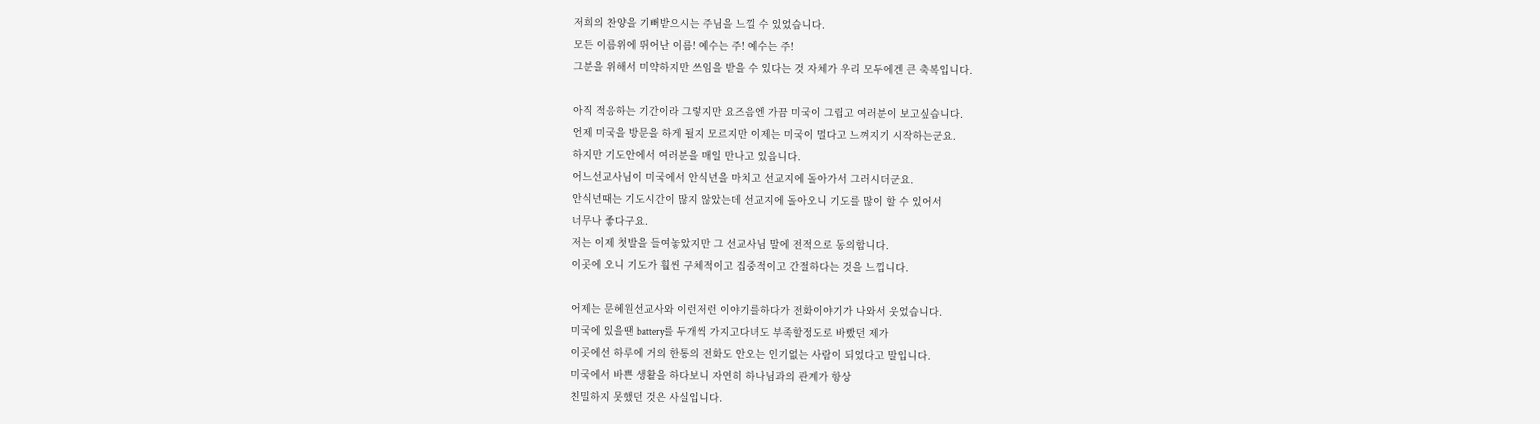저희의 찬양을 기뻐받으시는 주님을 느낄 수 있었습니다.
모든 이름위에 뛰어난 이름! 예수는 주! 예수는 주!
그분을 위해서 미약하지만 쓰임을 받을 수 있다는 것 자체가 우리 모두에겐 큰 축복입니다.

아직 적응하는 기간이라 그렇지만 요즈음엔 가끔 미국이 그립고 여러분이 보고싶습니다.
언제 미국을 방문을 하게 될지 모르지만 이제는 미국이 멀다고 느껴지기 시작하는군요.
하지만 기도안에서 여러분을 매일 만나고 있읍니다.
어느선교사님이 미국에서 안식년을 마치고 선교지에 돌아가서 그러시더군요.
안식년때는 기도시간이 많지 않았는데 선교지에 돌아오니 기도를 많이 할 수 있어서
너무나 좋다구요.
저는 이제 첫발을 들여놓았지만 그 선교사님 말에 전적으로 동의합니다.
이곳에 오니 기도가 훨씬 구체적이고 집중적이고 간절하다는 것을 느낍니다.

어제는 문혜원선교사와 이런저런 이야기를하다가 전화이야기가 나와서 웃었습니다.
미국에 있을땐 battery를 두개씩 가지고다녀도 부족할정도로 바빴던 제가
이곳에선 하루에 거의 한통의 전화도 안오는 인기없는 사람이 되었다고 말입니다.
미국에서 바쁜 생활을 하다보니 자연히 하나님과의 관계가 항상
친밀하지 못했던 것은 사실입니다.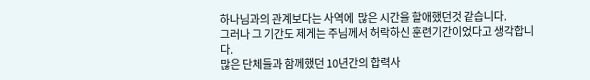하나님과의 관계보다는 사역에  많은 시간을 할애했던것 같습니다.
그러나 그 기간도 제게는 주님께서 허락하신 훈련기간이었다고 생각합니다.
많은 단체들과 함께했던 10년간의 합력사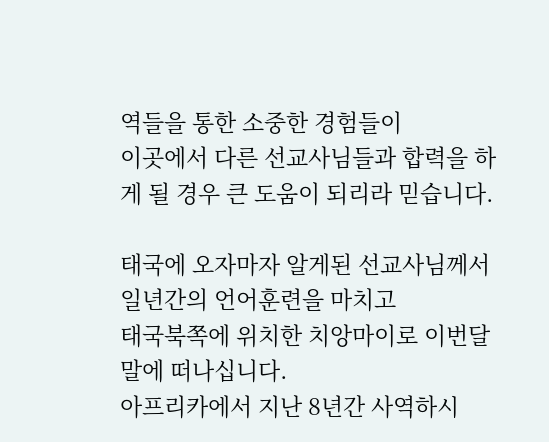역들을 통한 소중한 경험들이
이곳에서 다른 선교사님들과 합력을 하게 될 경우 큰 도움이 되리라 믿습니다.

태국에 오자마자 알게된 선교사님께서 일년간의 언어훈련을 마치고
태국북쪽에 위치한 치앙마이로 이번달 말에 떠나십니다.
아프리카에서 지난 8년간 사역하시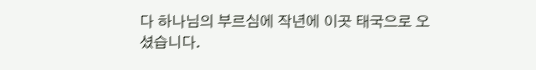다 하나님의 부르심에 작년에 이곳 태국으로 오셨습니다.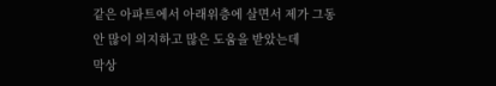같은 아파트에서 아래위층에 살면서 제가 그동안 많이 의지하고 많은 도움을 받았는데
막상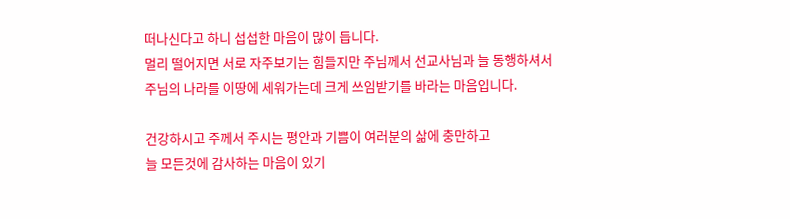떠나신다고 하니 섭섭한 마음이 많이 듭니다.
멀리 떨어지면 서로 자주보기는 힘들지만 주님께서 선교사님과 늘 동행하셔서
주님의 나라를 이땅에 세워가는데 크게 쓰임받기를 바라는 마음입니다.

건강하시고 주께서 주시는 평안과 기쁨이 여러분의 삶에 충만하고
늘 모든것에 감사하는 마음이 있기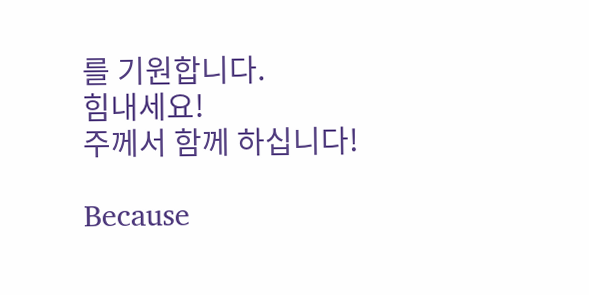를 기원합니다.
힘내세요!
주께서 함께 하십니다!

Because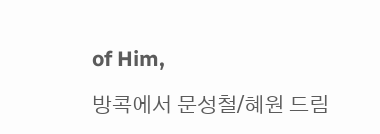of Him,

방콕에서 문성철/혜원 드림